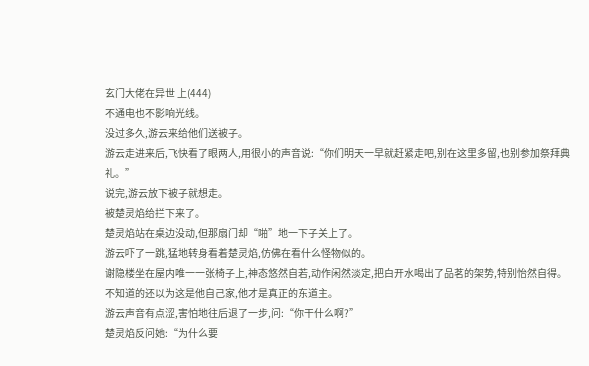玄门大佬在异世 上(444)
不通电也不影响光线。
没过多久,游云来给他们送被子。
游云走进来后,飞快看了眼两人,用很小的声音说:“你们明天一早就赶紧走吧,别在这里多留,也别参加祭拜典礼。”
说完,游云放下被子就想走。
被楚灵焰给拦下来了。
楚灵焰站在桌边没动,但那扇门却“啪”地一下子关上了。
游云吓了一跳,猛地转身看着楚灵焰,仿佛在看什么怪物似的。
谢隐楼坐在屋内唯一一张椅子上,神态悠然自若,动作闲然淡定,把白开水喝出了品茗的架势,特别怡然自得。
不知道的还以为这是他自己家,他才是真正的东道主。
游云声音有点涩,害怕地往后退了一步,问:“你干什么啊?”
楚灵焰反问她:“为什么要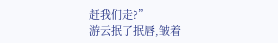赶我们走?”
游云抿了抿唇,皱着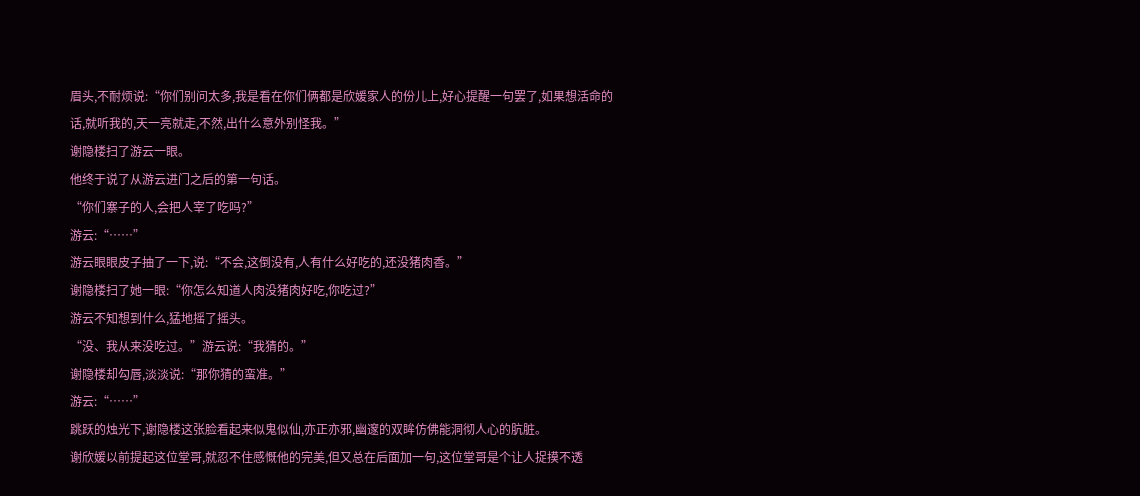眉头,不耐烦说:“你们别问太多,我是看在你们俩都是欣媛家人的份儿上,好心提醒一句罢了,如果想活命的话,就听我的,天一亮就走,不然,出什么意外别怪我。”
谢隐楼扫了游云一眼。
他终于说了从游云进门之后的第一句话。
“你们寨子的人,会把人宰了吃吗?”
游云:“……”
游云眼眼皮子抽了一下,说:“不会,这倒没有,人有什么好吃的,还没猪肉香。”
谢隐楼扫了她一眼:“你怎么知道人肉没猪肉好吃,你吃过?”
游云不知想到什么,猛地摇了摇头。
“没、我从来没吃过。”游云说:“我猜的。”
谢隐楼却勾唇,淡淡说:“那你猜的蛮准。”
游云:“……”
跳跃的烛光下,谢隐楼这张脸看起来似鬼似仙,亦正亦邪,幽邃的双眸仿佛能洞彻人心的肮脏。
谢欣媛以前提起这位堂哥,就忍不住感慨他的完美,但又总在后面加一句,这位堂哥是个让人捉摸不透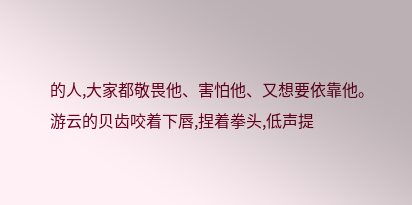的人,大家都敬畏他、害怕他、又想要依靠他。
游云的贝齿咬着下唇,捏着拳头,低声提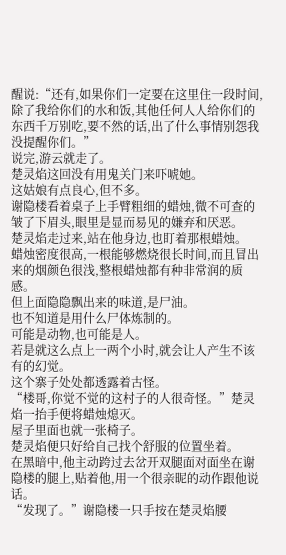醒说:“还有,如果你们一定要在这里住一段时间,除了我给你们的水和饭,其他任何人人给你们的东西千万别吃,要不然的话,出了什么事情别怨我没提醒你们。”
说完,游云就走了。
楚灵焰这回没有用鬼关门来吓唬她。
这姑娘有点良心,但不多。
谢隐楼看着桌子上手臂粗细的蜡烛,微不可查的皱了下眉头,眼里是显而易见的嫌弃和厌恶。
楚灵焰走过来,站在他身边,也盯着那根蜡烛。
蜡烛密度很高,一根能够燃烧很长时间,而且冒出来的烟颜色很浅,整根蜡烛都有种非常润的质感。
但上面隐隐飘出来的味道,是尸油。
也不知道是用什么尸体炼制的。
可能是动物,也可能是人。
若是就这么点上一两个小时,就会让人产生不该有的幻觉。
这个寨子处处都透露着古怪。
“楼哥,你觉不觉的这村子的人很奇怪。”楚灵焰一抬手便将蜡烛熄灭。
屋子里面也就一张椅子。
楚灵焰便只好给自己找个舒服的位置坐着。
在黑暗中,他主动跨过去岔开双腿面对面坐在谢隐楼的腿上,贴着他,用一个很亲昵的动作跟他说话。
“发现了。”谢隐楼一只手按在楚灵焰腰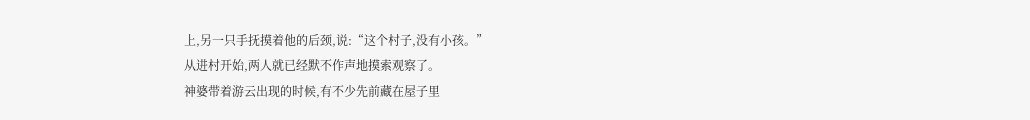上,另一只手抚摸着他的后颈,说:“这个村子,没有小孩。”
从进村开始,两人就已经默不作声地摸索观察了。
神婆带着游云出现的时候,有不少先前藏在屋子里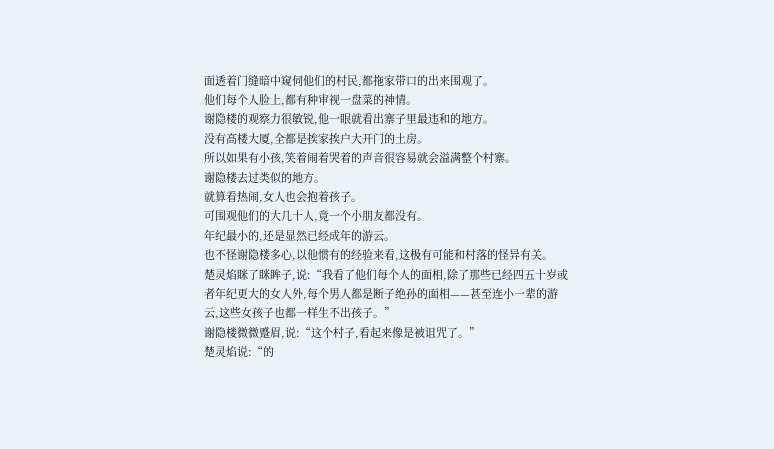面透着门缝暗中窥伺他们的村民,都拖家带口的出来围观了。
他们每个人脸上,都有种审视一盘菜的神情。
谢隐楼的观察力很敏锐,他一眼就看出寨子里最违和的地方。
没有高楼大厦,全都是挨家挨户大开门的土房。
所以如果有小孩,笑着闹着哭着的声音很容易就会溢满整个村寨。
谢隐楼去过类似的地方。
就算看热闹,女人也会抱着孩子。
可围观他们的大几十人,竟一个小朋友都没有。
年纪最小的,还是显然已经成年的游云。
也不怪谢隐楼多心,以他惯有的经验来看,这极有可能和村落的怪异有关。
楚灵焰眯了眯眸子,说:“我看了他们每个人的面相,除了那些已经四五十岁或者年纪更大的女人外,每个男人都是断子绝孙的面相——甚至连小一辈的游云,这些女孩子也都一样生不出孩子。”
谢隐楼微微蹙眉,说:“这个村子,看起来像是被诅咒了。”
楚灵焰说:“的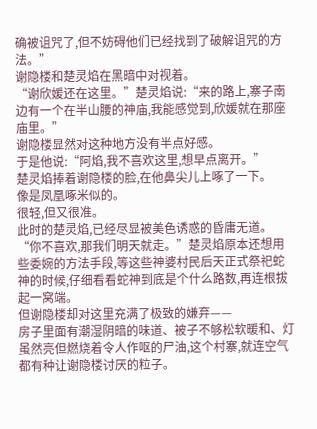确被诅咒了,但不妨碍他们已经找到了破解诅咒的方法。”
谢隐楼和楚灵焰在黑暗中对视着。
“谢欣媛还在这里。”楚灵焰说:“来的路上,寨子南边有一个在半山腰的神庙,我能感觉到,欣媛就在那座庙里。”
谢隐楼显然对这种地方没有半点好感。
于是他说:“阿焰,我不喜欢这里,想早点离开。”
楚灵焰捧着谢隐楼的脸,在他鼻尖儿上啄了一下。
像是凤凰啄米似的。
很轻,但又很准。
此时的楚灵焰,已经尽显被美色诱惑的昏庸无道。
“你不喜欢,那我们明天就走。”楚灵焰原本还想用些委婉的方法手段,等这些神婆村民后天正式祭祀蛇神的时候,仔细看看蛇神到底是个什么路数,再连根拔起一窝端。
但谢隐楼却对这里充满了极致的嫌弃——
房子里面有潮湿阴暗的味道、被子不够松软暖和、灯虽然亮但燃烧着令人作呕的尸油,这个村寨,就连空气都有种让谢隐楼讨厌的粒子。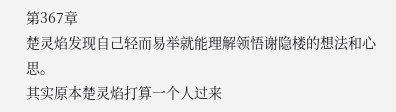第367章
楚灵焰发现自己轻而易举就能理解领悟谢隐楼的想法和心思。
其实原本楚灵焰打算一个人过来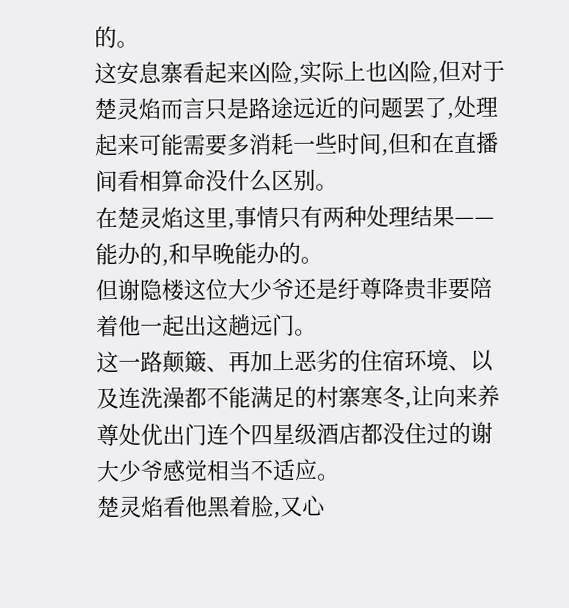的。
这安息寨看起来凶险,实际上也凶险,但对于楚灵焰而言只是路途远近的问题罢了,处理起来可能需要多消耗一些时间,但和在直播间看相算命没什么区别。
在楚灵焰这里,事情只有两种处理结果——
能办的,和早晚能办的。
但谢隐楼这位大少爷还是纡尊降贵非要陪着他一起出这趟远门。
这一路颠簸、再加上恶劣的住宿环境、以及连洗澡都不能满足的村寨寒冬,让向来养尊处优出门连个四星级酒店都没住过的谢大少爷感觉相当不适应。
楚灵焰看他黑着脸,又心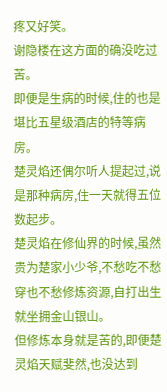疼又好笑。
谢隐楼在这方面的确没吃过苦。
即便是生病的时候,住的也是堪比五星级酒店的特等病房。
楚灵焰还偶尔听人提起过,说是那种病房,住一天就得五位数起步。
楚灵焰在修仙界的时候,虽然贵为楚家小少爷,不愁吃不愁穿也不愁修炼资源,自打出生就坐拥金山银山。
但修炼本身就是苦的,即便楚灵焰天赋斐然,也没达到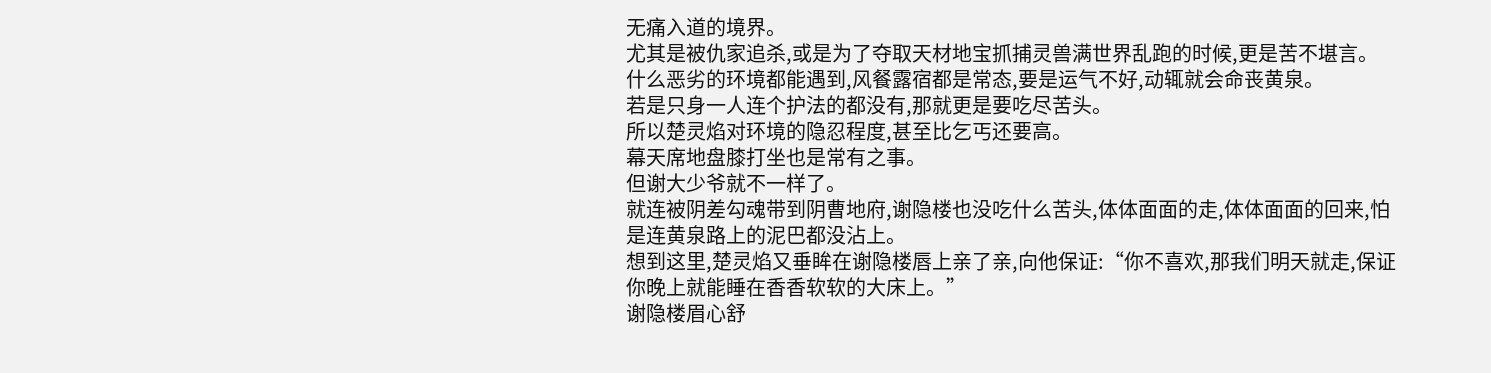无痛入道的境界。
尤其是被仇家追杀,或是为了夺取天材地宝抓捕灵兽满世界乱跑的时候,更是苦不堪言。
什么恶劣的环境都能遇到,风餐露宿都是常态,要是运气不好,动辄就会命丧黄泉。
若是只身一人连个护法的都没有,那就更是要吃尽苦头。
所以楚灵焰对环境的隐忍程度,甚至比乞丐还要高。
幕天席地盘膝打坐也是常有之事。
但谢大少爷就不一样了。
就连被阴差勾魂带到阴曹地府,谢隐楼也没吃什么苦头,体体面面的走,体体面面的回来,怕是连黄泉路上的泥巴都没沾上。
想到这里,楚灵焰又垂眸在谢隐楼唇上亲了亲,向他保证:“你不喜欢,那我们明天就走,保证你晚上就能睡在香香软软的大床上。”
谢隐楼眉心舒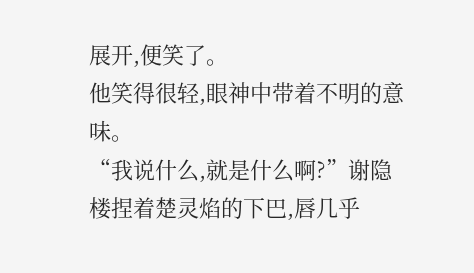展开,便笑了。
他笑得很轻,眼神中带着不明的意味。
“我说什么,就是什么啊?”谢隐楼捏着楚灵焰的下巴,唇几乎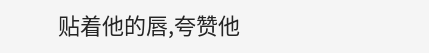贴着他的唇,夸赞他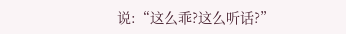说:“这么乖?这么听话?”